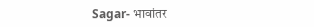Sagar- भावांतर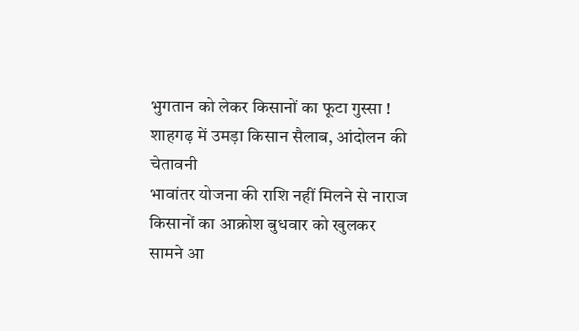भुगतान को लेकर किसानों का फूटा गुस्सा ! शाहगढ़ में उमड़ा किसान सैलाब, आंदोलन की चेतावनी
भावांतर योजना की राशि नहीं मिलने से नाराज किसानों का आक्रोश बुधवार को खुलकर सामने आ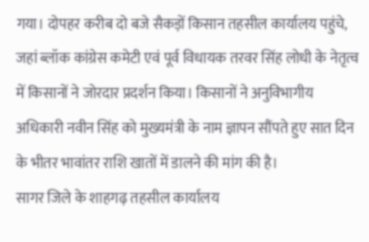गया। दोपहर करीब दो बजे सैकड़ों किसान तहसील कार्यालय पहुंचे, जहां ब्लॉक कांग्रेस कमेटी एवं पूर्व विधायक तरवर सिंह लोधी के नेतृत्व में किसानों ने जोरदार प्रदर्शन किया। किसानों ने अनुविभागीय अधिकारी नवीन सिंह को मुख्यमंत्री के नाम ज्ञापन सौंपते हुए सात दिन के भीतर भावांतर राशि खातों में डालने की मांग की है।
सागर जिले के शाहगढ़ तहसील कार्यालय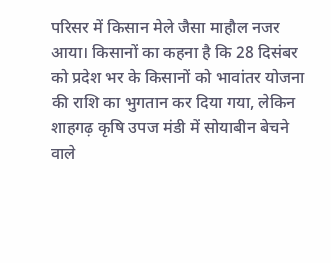परिसर में किसान मेले जैसा माहौल नजर आया। किसानों का कहना है कि 28 दिसंबर को प्रदेश भर के किसानों को भावांतर योजना की राशि का भुगतान कर दिया गया, लेकिन शाहगढ़ कृषि उपज मंडी में सोयाबीन बेचने वाले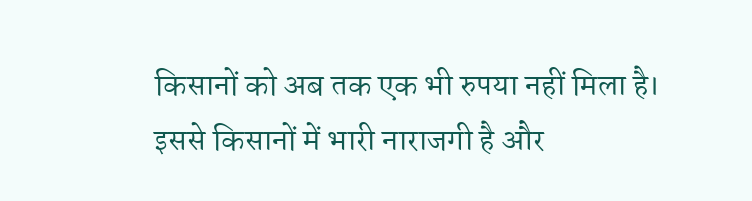किसानों को अब तक एक भी रुपया नहीं मिला है।
इससे किसानों में भारी नाराजगी है और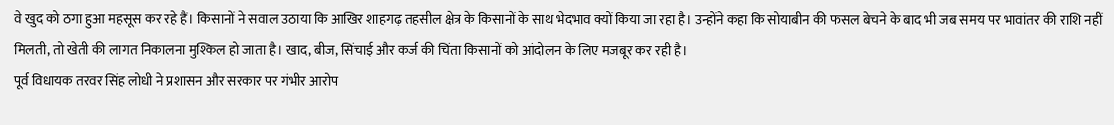वे खुद को ठगा हुआ महसूस कर रहे हैं। किसानों ने सवाल उठाया कि आखिर शाहगढ़ तहसील क्षेत्र के किसानों के साथ भेदभाव क्यों किया जा रहा है। उन्होंने कहा कि सोयाबीन की फसल बेचने के बाद भी जब समय पर भावांतर की राशि नहीं मिलती, तो खेती की लागत निकालना मुश्किल हो जाता है। खाद, बीज, सिंचाई और कर्ज की चिंता किसानों को आंदोलन के लिए मजबूर कर रही है।
पूर्व विधायक तरवर सिंह लोधी ने प्रशासन और सरकार पर गंभीर आरोप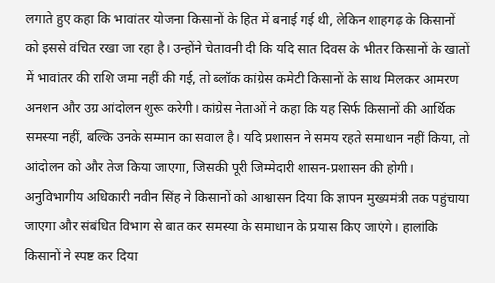लगाते हुए कहा कि भावांतर योजना किसानों के हित में बनाई गई थी, लेकिन शाहगढ़ के किसानों को इससे वंचित रखा जा रहा है। उन्होंने चेतावनी दी कि यदि सात दिवस के भीतर किसानों के खातों में भावांतर की राशि जमा नहीं की गई, तो ब्लॉक कांग्रेस कमेटी किसानों के साथ मिलकर आमरण अनशन और उग्र आंदोलन शुरू करेगी। कांग्रेस नेताओं ने कहा कि यह सिर्फ किसानों की आर्थिक समस्या नहीं, बल्कि उनके सम्मान का सवाल है। यदि प्रशासन ने समय रहते समाधान नहीं किया, तो आंदोलन को और तेज किया जाएगा, जिसकी पूरी जिम्मेदारी शासन-प्रशासन की होगी।
अनुविभागीय अधिकारी नवीन सिंह ने किसानों को आश्वासन दिया कि ज्ञापन मुख्यमंत्री तक पहुंचाया जाएगा और संबंधित विभाग से बात कर समस्या के समाधान के प्रयास किए जाएंगे। हालांकि किसानों ने स्पष्ट कर दिया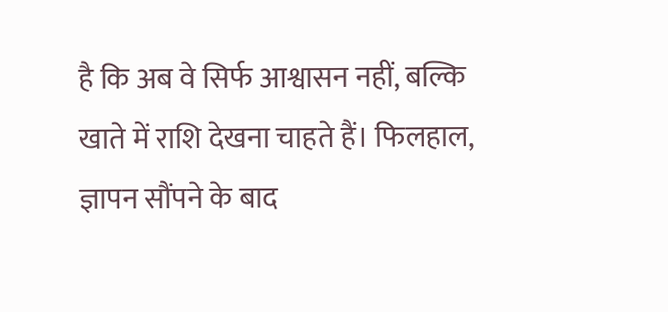है कि अब वे सिर्फ आश्वासन नहीं, बल्कि खाते में राशि देखना चाहते हैं। फिलहाल, ज्ञापन सौंपने के बाद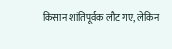किसान शांतिपूर्वक लौट गए, लेकिन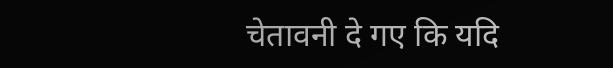चेतावनी दे गए कि यदि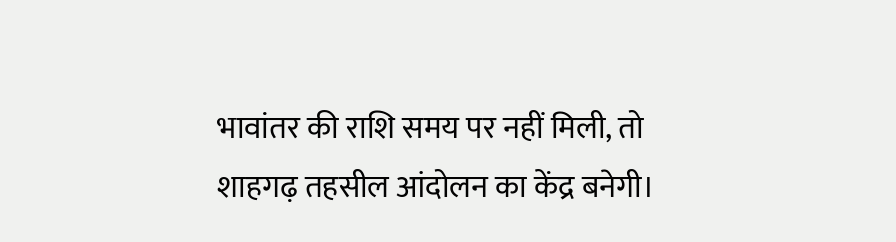भावांतर की राशि समय पर नहीं मिली, तो शाहगढ़ तहसील आंदोलन का केंद्र बनेगी।